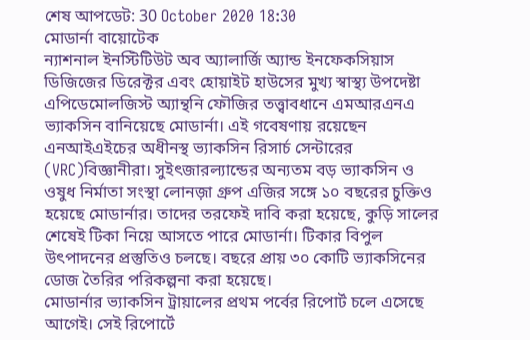শেষ আপডেট: 30 October 2020 18:30
মোডার্না বায়োটেক
ন্যাশনাল ইনস্টিটিউট অব অ্যালার্জি অ্যান্ড ইনফেকসিয়াস ডিজিজের ডিরেক্টর এবং হোয়াইট হাউসের মুখ্য স্বাস্থ্য উপদেষ্টা এপিডেমোলজিস্ট অ্যান্থনি ফৌজির তত্ত্বাবধানে এমআরএনএ ভ্যাকসিন বানিয়েছে মোডার্না। এই গবেষণায় রয়েছেন এনআইএইচের অধীনস্থ ভ্যাকসিন রিসার্চ সেন্টারের (VRC)বিজ্ঞানীরা। সুইৎজারল্যান্ডের অন্যতম বড় ভ্যাকসিন ও ওষুধ নির্মাতা সংস্থা লোনজ়া গ্রুপ এজির সঙ্গে ১০ বছরের চুক্তিও হয়েছে মোডার্নার। তাদের তরফেই দাবি করা হয়েছে, কুড়ি সালের শেষেই টিকা নিয়ে আসতে পারে মোডার্না। টিকার বিপুল উৎপাদনের প্রস্তুতিও চলছে। বছরে প্রায় ৩০ কোটি ভ্যাকসিনের ডোজ তৈরির পরিকল্পনা করা হয়েছে।
মোডার্নার ভ্যাকসিন ট্রায়ালের প্রথম পর্বের রিপোর্ট চলে এসেছে আগেই। সেই রিপোর্টে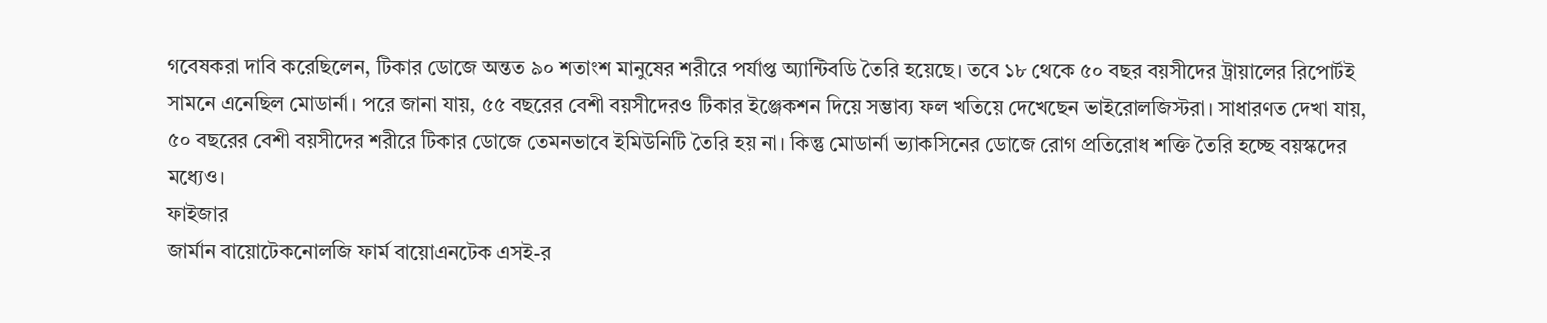গবেষকরা দাবি করেছিলেন, টিকার ডোজে অন্তত ৯০ শতাংশ মানুষের শরীরে পর্যাপ্ত অ্যান্টিবডি তৈরি হয়েছে। তবে ১৮ থেকে ৫০ বছর বয়সীদের ট্রায়ালের রিপোর্টই সামনে এনেছিল মোডার্না। পরে জানা যায়, ৫৫ বছরের বেশী বয়সীদেরও টিকার ইঞ্জেকশন দিয়ে সম্ভাব্য ফল খতিয়ে দেখেছেন ভাইরোলজিস্টরা। সাধারণত দেখা যায়, ৫০ বছরের বেশী বয়সীদের শরীরে টিকার ডোজে তেমনভাবে ইমিউনিটি তৈরি হয় না। কিন্তু মোডার্না ভ্যাকসিনের ডোজে রোগ প্রতিরোধ শক্তি তৈরি হচ্ছে বয়স্কদের মধ্যেও।
ফাইজার
জার্মান বায়োটেকনোলজি ফার্ম বায়োএনটেক এসই-র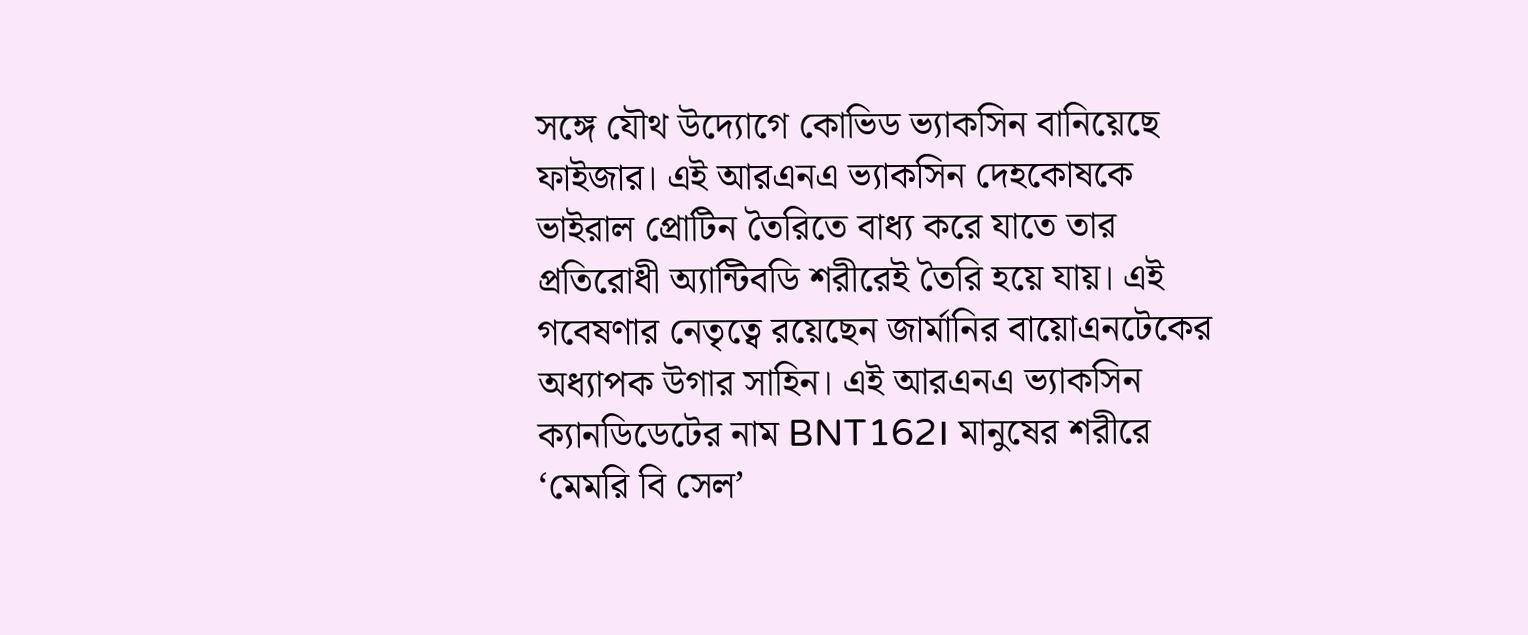সঙ্গে যৌথ উদ্যোগে কোভিড ভ্যাকসিন বানিয়েছে ফাইজার। এই আরএনএ ভ্যাকসিন দেহকোষকে ভাইরাল প্রোটিন তৈরিতে বাধ্য করে যাতে তার প্রতিরোধী অ্যান্টিবডি শরীরেই তৈরি হয়ে যায়। এই গবেষণার নেতৃত্বে রয়েছেন জার্মানির বায়োএনটেকের অধ্যাপক উগার সাহিন। এই আরএনএ ভ্যাকসিন ক্যানডিডেটের নাম BNT162। মানুষের শরীরে ‘মেমরি বি সেল’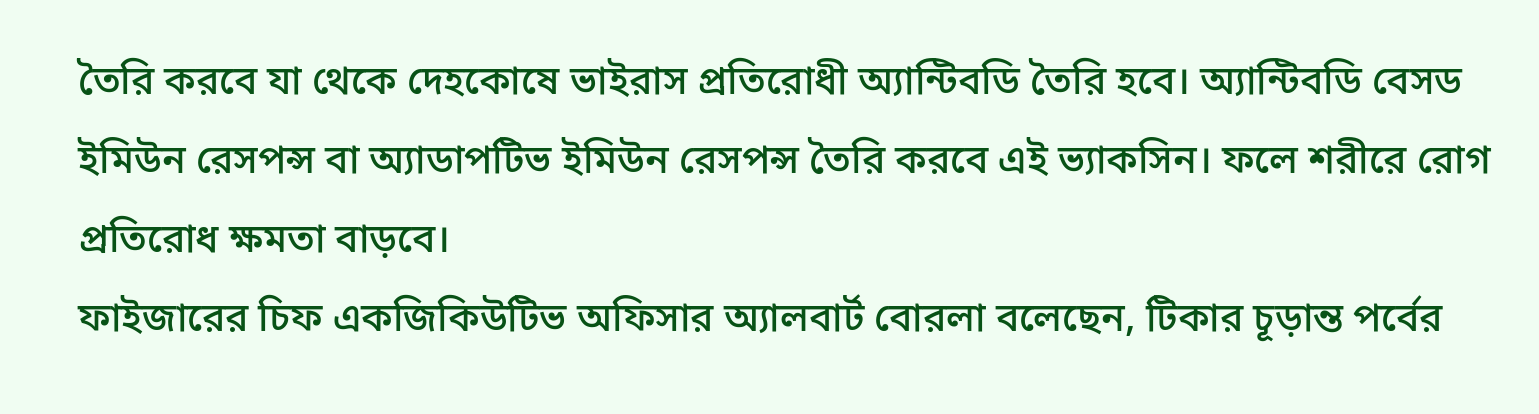তৈরি করবে যা থেকে দেহকোষে ভাইরাস প্রতিরোধী অ্যান্টিবডি তৈরি হবে। অ্যান্টিবডি বেসড ইমিউন রেসপন্স বা অ্যাডাপটিভ ইমিউন রেসপন্স তৈরি করবে এই ভ্যাকসিন। ফলে শরীরে রোগ প্রতিরোধ ক্ষমতা বাড়বে।
ফাইজারের চিফ একজিকিউটিভ অফিসার অ্যালবার্ট বোরলা বলেছেন, টিকার চূড়ান্ত পর্বের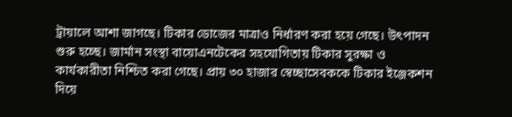ট্রায়ালে আশা জাগছে। টিকার ডোজের মাত্রাও নির্ধারণ করা হয়ে গেছে। উৎপাদন শুরু হচ্ছে। জার্মান সংস্থা বায়োএনটেকের সহযোগিতায় টিকার সুরক্ষা ও কার্যকারীতা নিশ্চিত করা গেছে। প্রায় ৩০ হাজার স্বেচ্ছাসেবককে টিকার ইঞ্জেকশন দিয়ে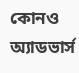কোনও অ্যাডভার্স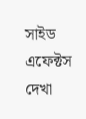সাইড এফেক্টস দেখা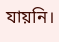যায়নি।